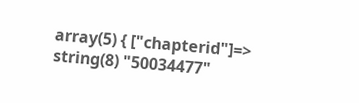array(5) { ["chapterid"]=> string(8) "50034477"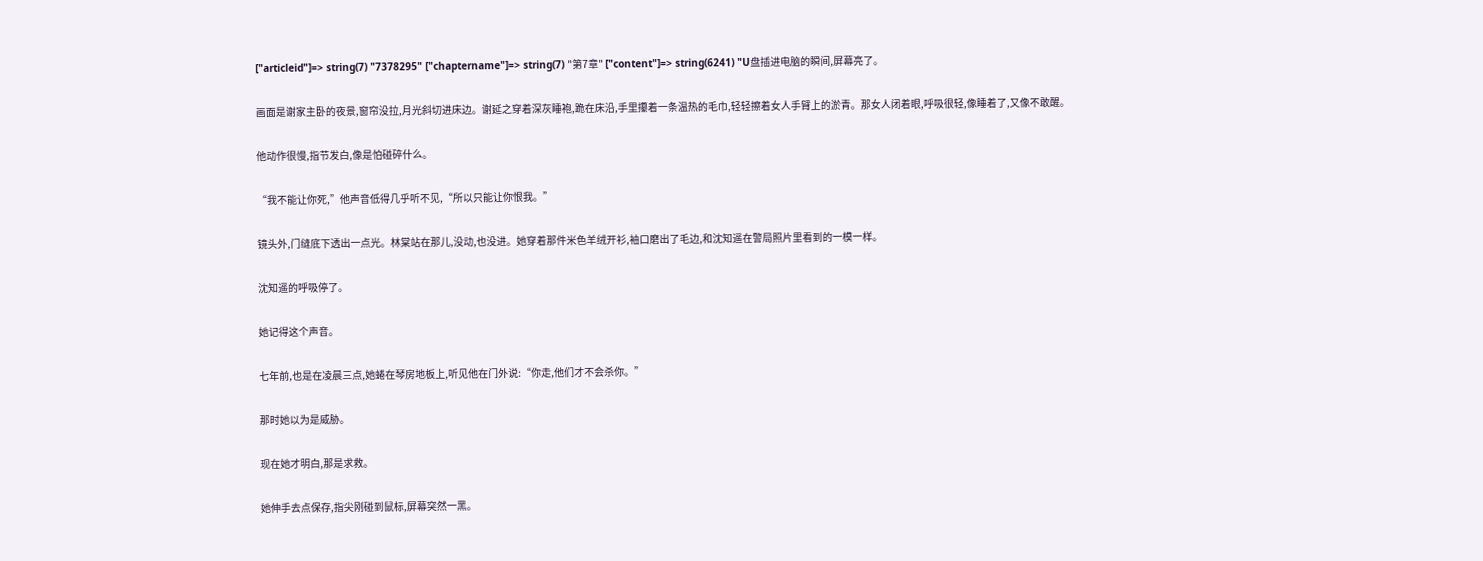["articleid"]=> string(7) "7378295" ["chaptername"]=> string(7) "第7章" ["content"]=> string(6241) "U盘插进电脑的瞬间,屏幕亮了。

画面是谢家主卧的夜景,窗帘没拉,月光斜切进床边。谢延之穿着深灰睡袍,跪在床沿,手里攥着一条温热的毛巾,轻轻擦着女人手臂上的淤青。那女人闭着眼,呼吸很轻,像睡着了,又像不敢醒。

他动作很慢,指节发白,像是怕碰碎什么。

“我不能让你死,”他声音低得几乎听不见,“所以只能让你恨我。”

镜头外,门缝底下透出一点光。林棠站在那儿,没动,也没进。她穿着那件米色羊绒开衫,袖口磨出了毛边,和沈知遥在警局照片里看到的一模一样。

沈知遥的呼吸停了。

她记得这个声音。

七年前,也是在凌晨三点,她蜷在琴房地板上,听见他在门外说:“你走,他们才不会杀你。”

那时她以为是威胁。

现在她才明白,那是求救。

她伸手去点保存,指尖刚碰到鼠标,屏幕突然一黑。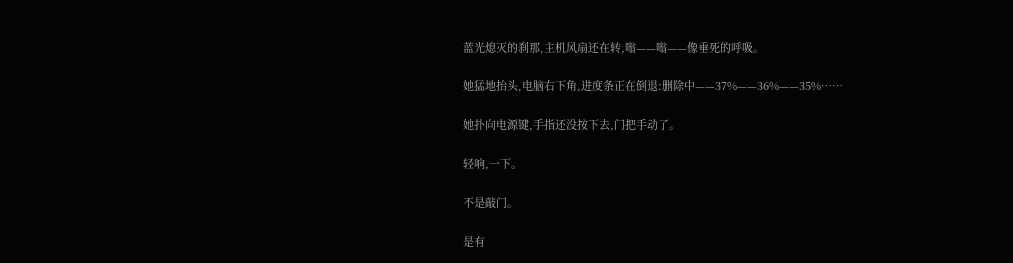蓝光熄灭的刹那,主机风扇还在转,嗡——嗡——像垂死的呼吸。

她猛地抬头,电脑右下角,进度条正在倒退:删除中——37%——36%——35%……

她扑向电源键,手指还没按下去,门把手动了。

轻响,一下。

不是敲门。

是有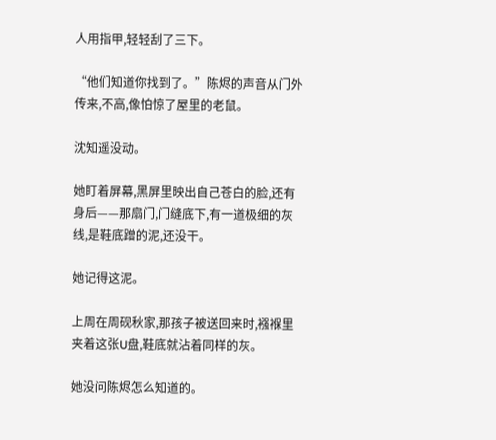人用指甲,轻轻刮了三下。

“他们知道你找到了。”陈烬的声音从门外传来,不高,像怕惊了屋里的老鼠。

沈知遥没动。

她盯着屏幕,黑屏里映出自己苍白的脸,还有身后——那扇门,门缝底下,有一道极细的灰线,是鞋底蹭的泥,还没干。

她记得这泥。

上周在周砚秋家,那孩子被送回来时,襁褓里夹着这张U盘,鞋底就沾着同样的灰。

她没问陈烬怎么知道的。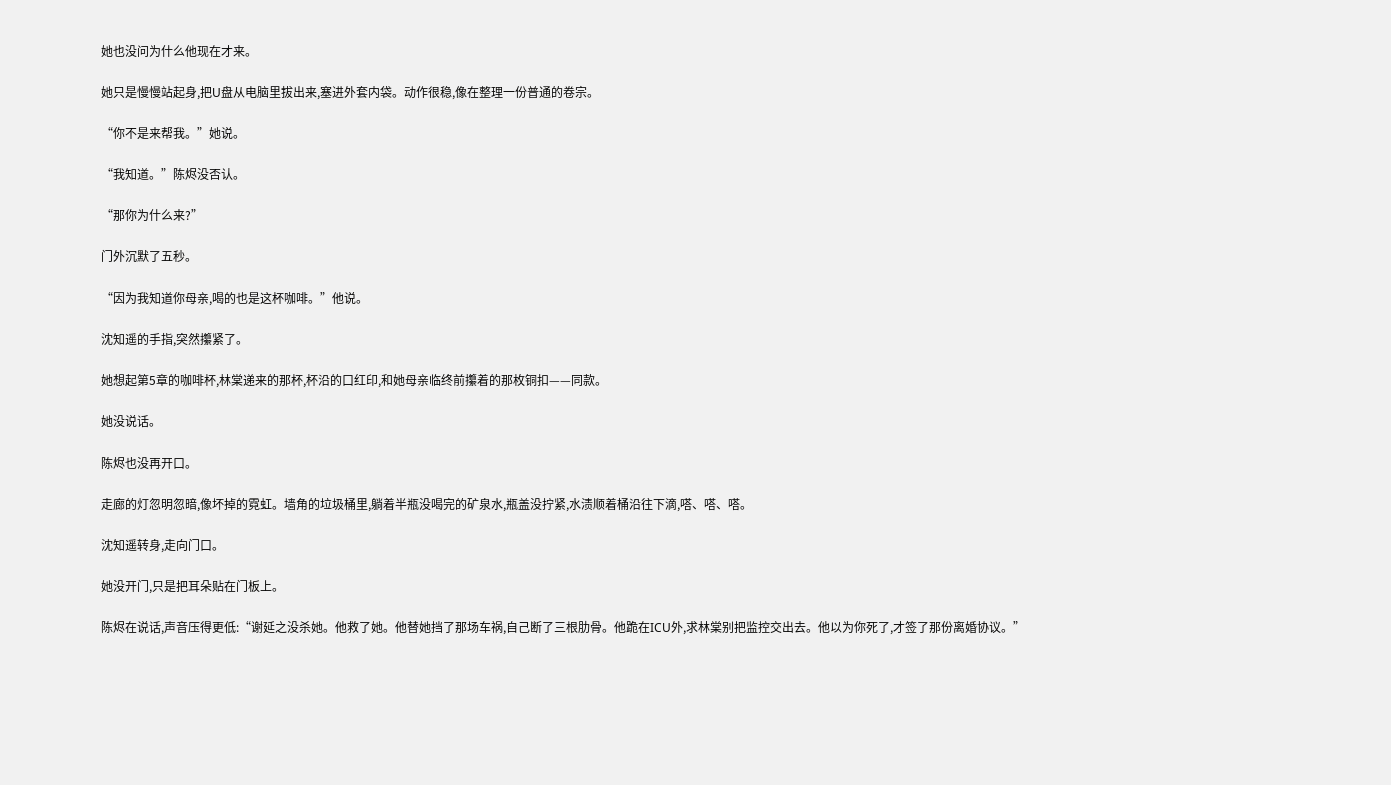她也没问为什么他现在才来。

她只是慢慢站起身,把U盘从电脑里拔出来,塞进外套内袋。动作很稳,像在整理一份普通的卷宗。

“你不是来帮我。”她说。

“我知道。”陈烬没否认。

“那你为什么来?”

门外沉默了五秒。

“因为我知道你母亲,喝的也是这杯咖啡。”他说。

沈知遥的手指,突然攥紧了。

她想起第5章的咖啡杯,林棠递来的那杯,杯沿的口红印,和她母亲临终前攥着的那枚铜扣——同款。

她没说话。

陈烬也没再开口。

走廊的灯忽明忽暗,像坏掉的霓虹。墙角的垃圾桶里,躺着半瓶没喝完的矿泉水,瓶盖没拧紧,水渍顺着桶沿往下滴,嗒、嗒、嗒。

沈知遥转身,走向门口。

她没开门,只是把耳朵贴在门板上。

陈烬在说话,声音压得更低:“谢延之没杀她。他救了她。他替她挡了那场车祸,自己断了三根肋骨。他跪在ICU外,求林棠别把监控交出去。他以为你死了,才签了那份离婚协议。”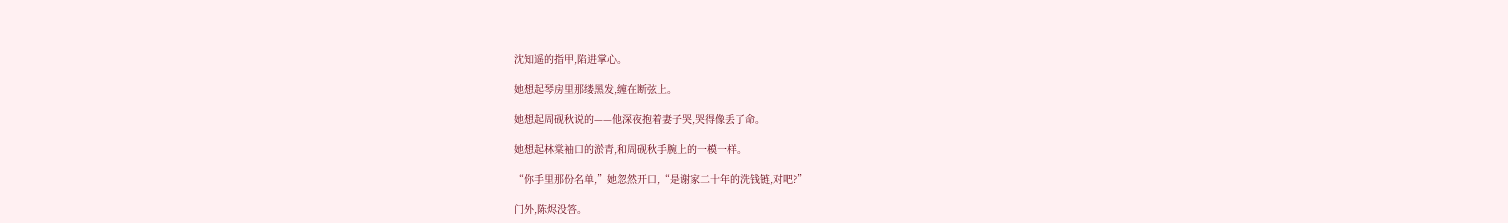沈知遥的指甲,陷进掌心。

她想起琴房里那缕黑发,缠在断弦上。

她想起周砚秋说的——他深夜抱着妻子哭,哭得像丢了命。

她想起林棠袖口的淤青,和周砚秋手腕上的一模一样。

“你手里那份名单,”她忽然开口,“是谢家二十年的洗钱链,对吧?”

门外,陈烬没答。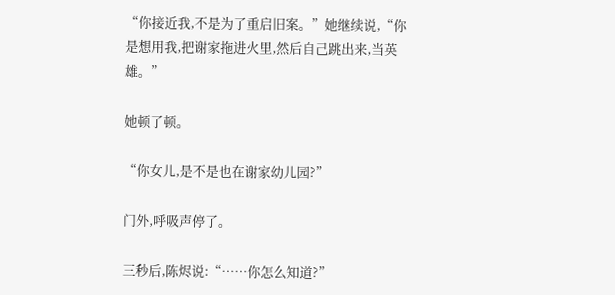“你接近我,不是为了重启旧案。”她继续说,“你是想用我,把谢家拖进火里,然后自己跳出来,当英雄。”

她顿了顿。

“你女儿,是不是也在谢家幼儿园?”

门外,呼吸声停了。

三秒后,陈烬说:“……你怎么知道?”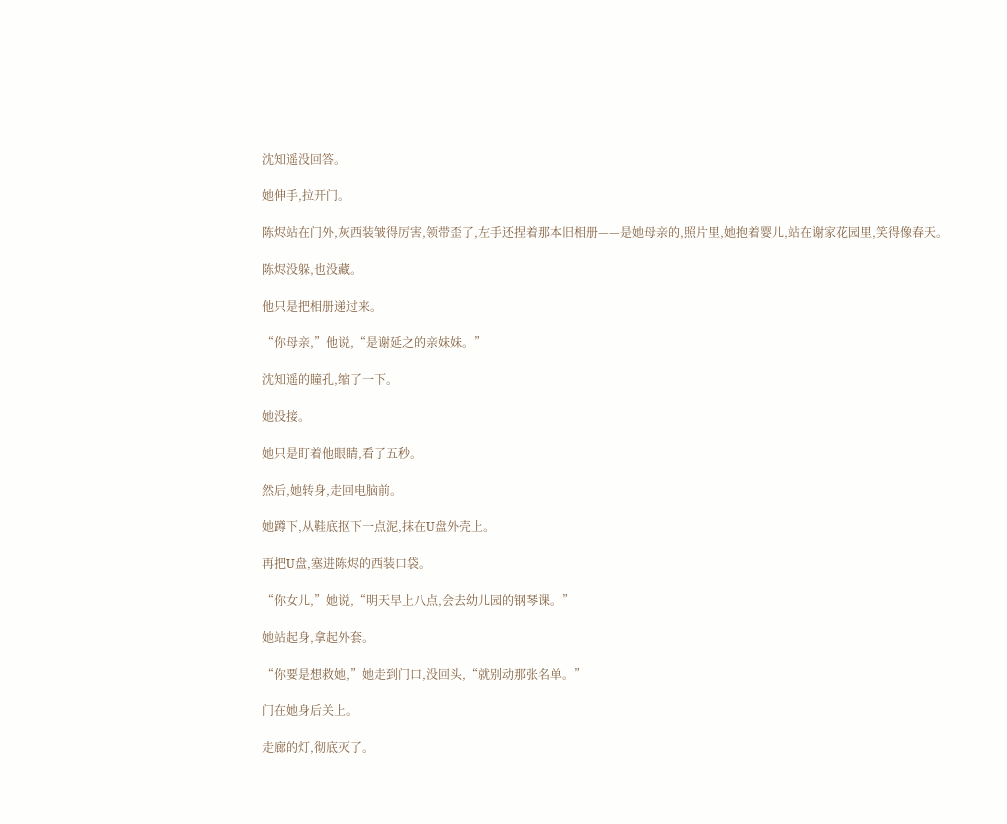沈知遥没回答。

她伸手,拉开门。

陈烬站在门外,灰西装皱得厉害,领带歪了,左手还捏着那本旧相册——是她母亲的,照片里,她抱着婴儿,站在谢家花园里,笑得像春天。

陈烬没躲,也没藏。

他只是把相册递过来。

“你母亲,”他说,“是谢延之的亲妹妹。”

沈知遥的瞳孔,缩了一下。

她没接。

她只是盯着他眼睛,看了五秒。

然后,她转身,走回电脑前。

她蹲下,从鞋底抠下一点泥,抹在U盘外壳上。

再把U盘,塞进陈烬的西装口袋。

“你女儿,”她说,“明天早上八点,会去幼儿园的钢琴课。”

她站起身,拿起外套。

“你要是想救她,”她走到门口,没回头,“就别动那张名单。”

门在她身后关上。

走廊的灯,彻底灭了。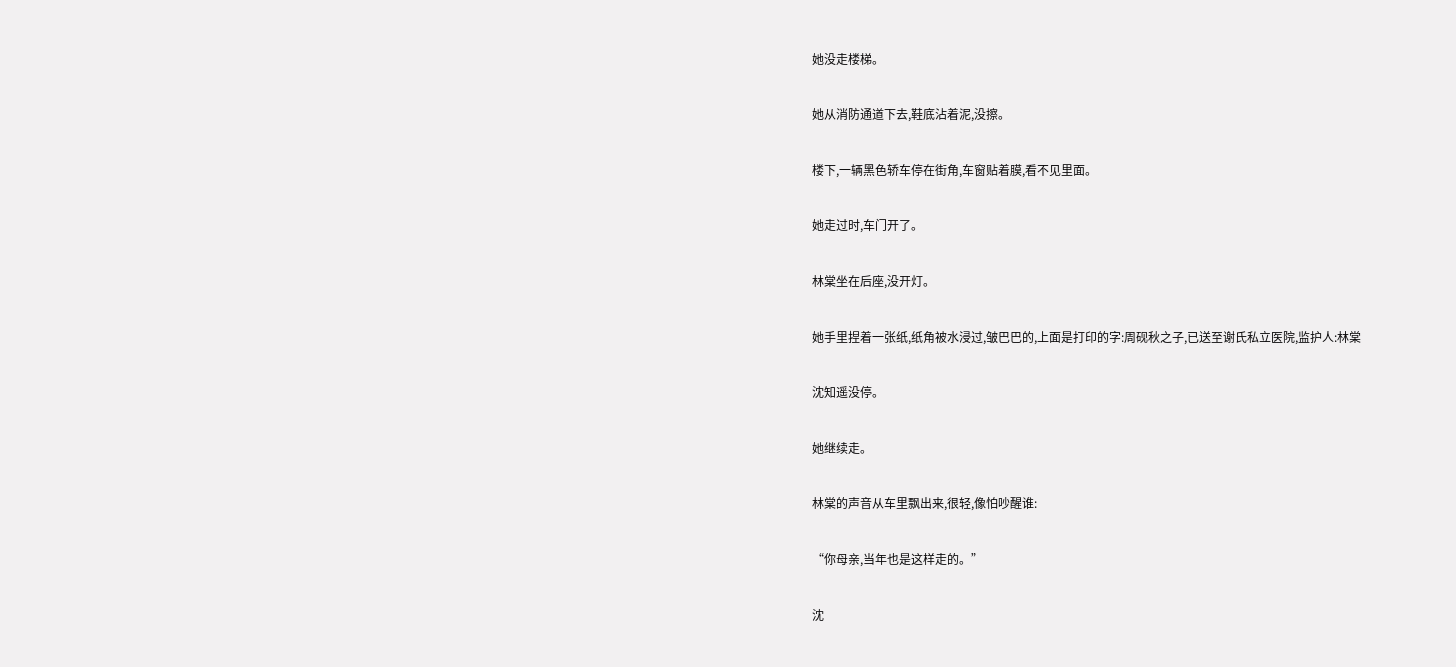她没走楼梯。

她从消防通道下去,鞋底沾着泥,没擦。

楼下,一辆黑色轿车停在街角,车窗贴着膜,看不见里面。

她走过时,车门开了。

林棠坐在后座,没开灯。

她手里捏着一张纸,纸角被水浸过,皱巴巴的,上面是打印的字:周砚秋之子,已送至谢氏私立医院,监护人:林棠

沈知遥没停。

她继续走。

林棠的声音从车里飘出来,很轻,像怕吵醒谁:

“你母亲,当年也是这样走的。”

沈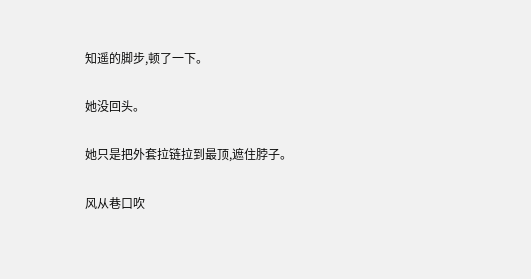知遥的脚步,顿了一下。

她没回头。

她只是把外套拉链拉到最顶,遮住脖子。

风从巷口吹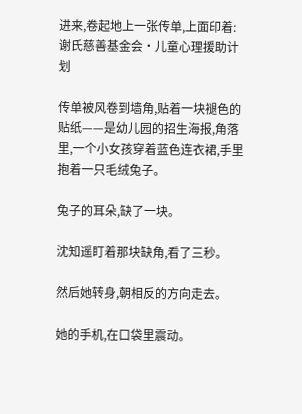进来,卷起地上一张传单,上面印着:谢氏慈善基金会·儿童心理援助计划

传单被风卷到墙角,贴着一块褪色的贴纸——是幼儿园的招生海报,角落里,一个小女孩穿着蓝色连衣裙,手里抱着一只毛绒兔子。

兔子的耳朵,缺了一块。

沈知遥盯着那块缺角,看了三秒。

然后她转身,朝相反的方向走去。

她的手机,在口袋里震动。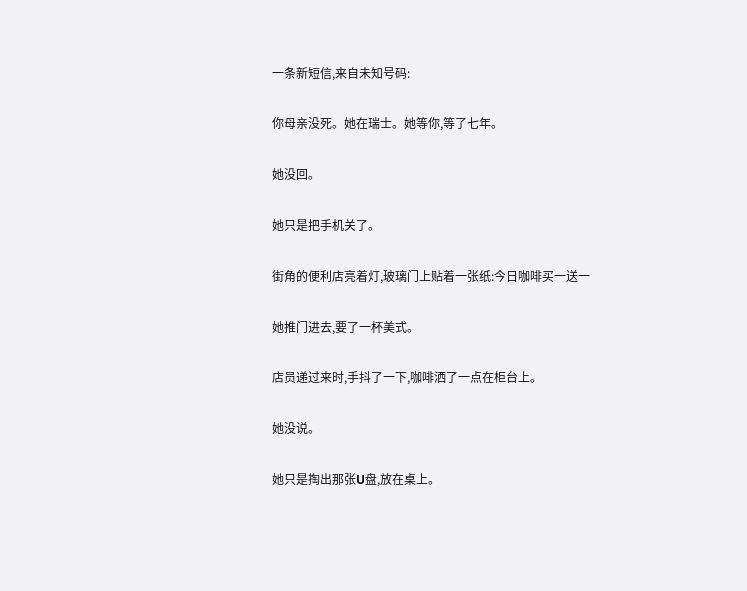一条新短信,来自未知号码:

你母亲没死。她在瑞士。她等你,等了七年。

她没回。

她只是把手机关了。

街角的便利店亮着灯,玻璃门上贴着一张纸:今日咖啡买一送一

她推门进去,要了一杯美式。

店员递过来时,手抖了一下,咖啡洒了一点在柜台上。

她没说。

她只是掏出那张U盘,放在桌上。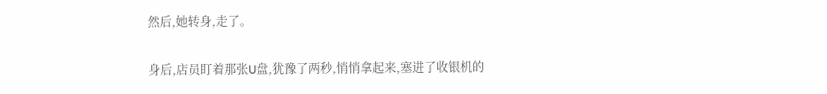然后,她转身,走了。

身后,店员盯着那张U盘,犹豫了两秒,悄悄拿起来,塞进了收银机的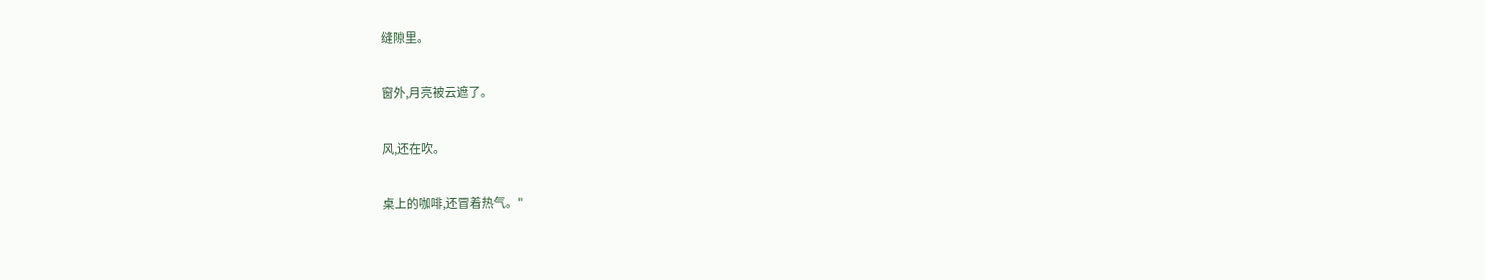缝隙里。

窗外,月亮被云遮了。

风,还在吹。

桌上的咖啡,还冒着热气。"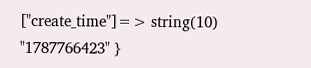["create_time"]=> string(10) "1787766423" }